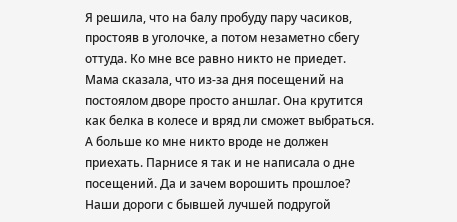Я решила, что на балу пробуду пару часиков, простояв в уголочке, а потом незаметно сбегу оттуда. Ко мне все равно никто не приедет. Мама сказала, что из-за дня посещений на постоялом дворе просто аншлаг. Она крутится как белка в колесе и вряд ли сможет выбраться. А больше ко мне никто вроде не должен приехать. Парнисе я так и не написала о дне посещений. Да и зачем ворошить прошлое? Наши дороги с бывшей лучшей подругой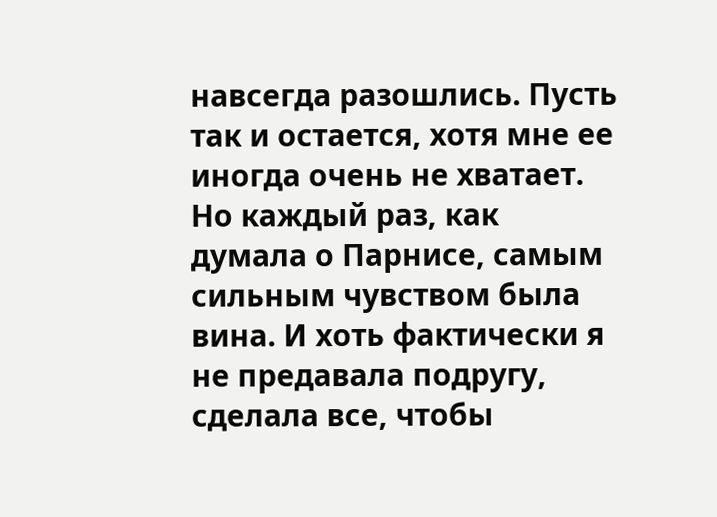навсегда разошлись. Пусть так и остается, хотя мне ее иногда очень не хватает. Но каждый раз, как думала о Парнисе, самым сильным чувством была вина. И хоть фактически я не предавала подругу, сделала все, чтобы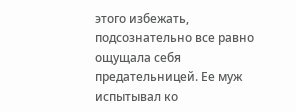этого избежать, подсознательно все равно ощущала себя предательницей. Ее муж испытывал ко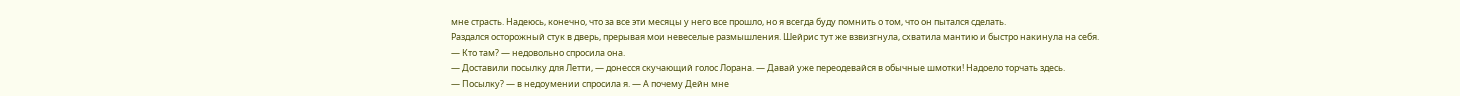мне страсть. Надеюсь, конечно, что за все эти месяцы у него все прошло, но я всегда буду помнить о том, что он пытался сделать.
Раздался осторожный стук в дверь, прерывая мои невеселые размышления. Шейрис тут же взвизгнула, схватила мантию и быстро накинула на себя.
— Кто там? — недовольно спросила она.
— Доставили посылку для Летти, — донесся скучающий голос Лорана. — Давай уже переодевайся в обычные шмотки! Надоело торчать здесь.
— Посылку? — в недоумении спросила я. — А почему Дейн мне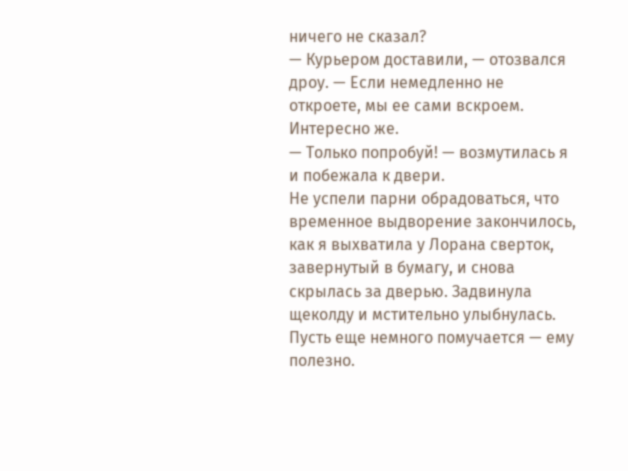ничего не сказал?
— Курьером доставили, — отозвался дроу. — Если немедленно не откроете, мы ее сами вскроем. Интересно же.
— Только попробуй! — возмутилась я и побежала к двери.
Не успели парни обрадоваться, что временное выдворение закончилось, как я выхватила у Лорана сверток, завернутый в бумагу, и снова скрылась за дверью. Задвинула щеколду и мстительно улыбнулась. Пусть еще немного помучается — ему полезно.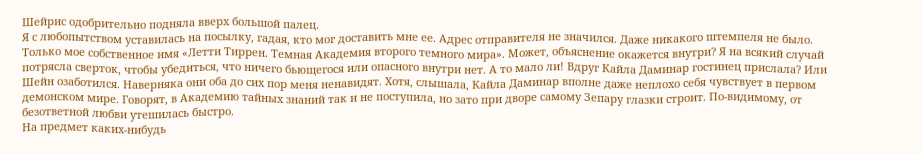Шейрис одобрительно подняла вверх большой палец.
Я с любопытством уставилась на посылку, гадая, кто мог доставить мне ее. Адрес отправителя не значился. Даже никакого штемпеля не было. Только мое собственное имя «Летти Тиррен. Темная Академия второго темного мира». Может, объяснение окажется внутри? Я на всякий случай потрясла сверток, чтобы убедиться, что ничего бьющегося или опасного внутри нет. А то мало ли! Вдруг Кайла Даминар гостинец прислала? Или Шейн озаботился. Наверняка они оба до сих пор меня ненавидят. Хотя, слышала, Кайла Даминар вполне даже неплохо себя чувствует в первом демонском мире. Говорят, в Академию тайных знаний так и не поступила, но зато при дворе самому Зепару глазки строит. По-видимому, от безответной любви утешилась быстро.
На предмет каких-нибудь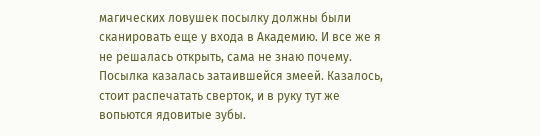магических ловушек посылку должны были сканировать еще у входа в Академию. И все же я не решалась открыть, сама не знаю почему. Посылка казалась затаившейся змеей. Казалось, стоит распечатать сверток, и в руку тут же вопьются ядовитые зубы.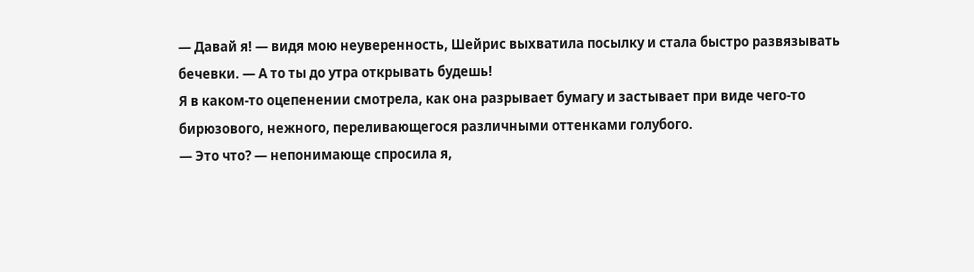— Давай я! — видя мою неуверенность, Шейрис выхватила посылку и стала быстро развязывать бечевки. — А то ты до утра открывать будешь!
Я в каком-то оцепенении смотрела, как она разрывает бумагу и застывает при виде чего-то бирюзового, нежного, переливающегося различными оттенками голубого.
— Это что? — непонимающе спросила я,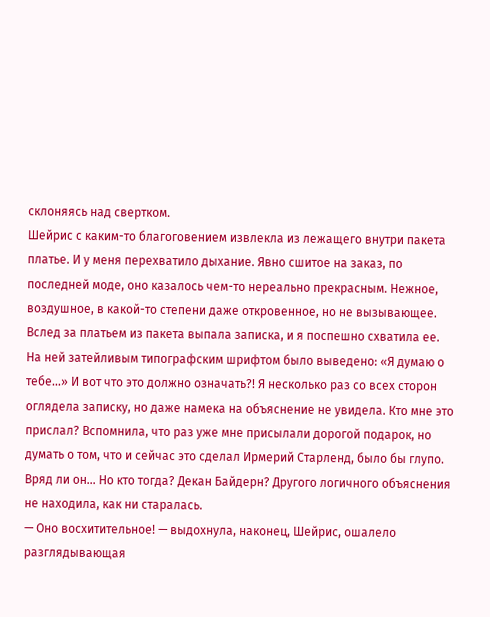склоняясь над свертком.
Шейрис с каким-то благоговением извлекла из лежащего внутри пакета платье. И у меня перехватило дыхание. Явно сшитое на заказ, по последней моде, оно казалось чем-то нереально прекрасным. Нежное, воздушное, в какой-то степени даже откровенное, но не вызывающее. Вслед за платьем из пакета выпала записка, и я поспешно схватила ее. На ней затейливым типографским шрифтом было выведено: «Я думаю о тебе…» И вот что это должно означать?! Я несколько раз со всех сторон оглядела записку, но даже намека на объяснение не увидела. Кто мне это прислал? Вспомнила, что раз уже мне присылали дорогой подарок, но думать о том, что и сейчас это сделал Ирмерий Старленд, было бы глупо. Вряд ли он… Но кто тогда? Декан Байдерн? Другого логичного объяснения не находила, как ни старалась.
— Оно восхитительное! — выдохнула, наконец, Шейрис, ошалело разглядывающая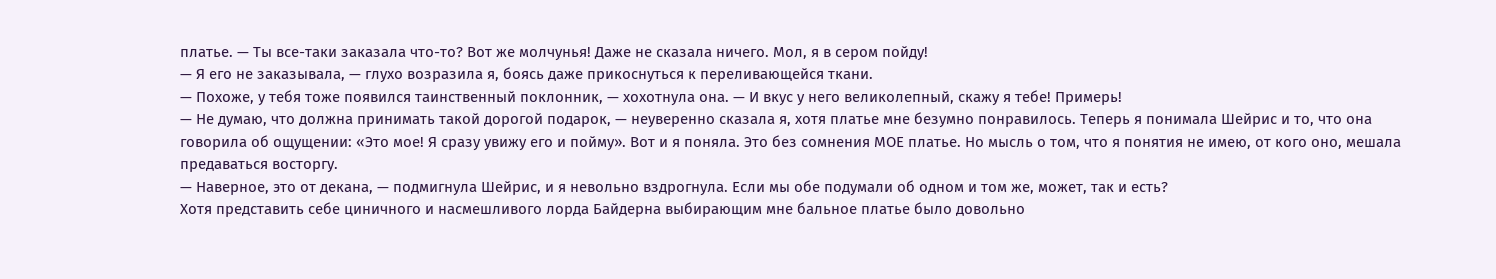платье. — Ты все-таки заказала что-то? Вот же молчунья! Даже не сказала ничего. Мол, я в сером пойду!
— Я его не заказывала, — глухо возразила я, боясь даже прикоснуться к переливающейся ткани.
— Похоже, у тебя тоже появился таинственный поклонник, — хохотнула она. — И вкус у него великолепный, скажу я тебе! Примерь!
— Не думаю, что должна принимать такой дорогой подарок, — неуверенно сказала я, хотя платье мне безумно понравилось. Теперь я понимала Шейрис и то, что она говорила об ощущении: «Это мое! Я сразу увижу его и пойму». Вот и я поняла. Это без сомнения МОЕ платье. Но мысль о том, что я понятия не имею, от кого оно, мешала предаваться восторгу.
— Наверное, это от декана, — подмигнула Шейрис, и я невольно вздрогнула. Если мы обе подумали об одном и том же, может, так и есть?
Хотя представить себе циничного и насмешливого лорда Байдерна выбирающим мне бальное платье было довольно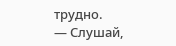трудно.
— Слушай,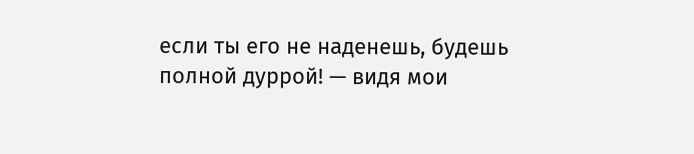если ты его не наденешь, будешь полной дуррой! — видя мои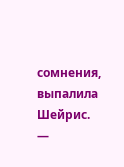сомнения, выпалила Шейрис.
—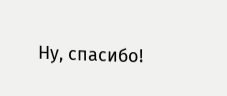Ну, спасибо!